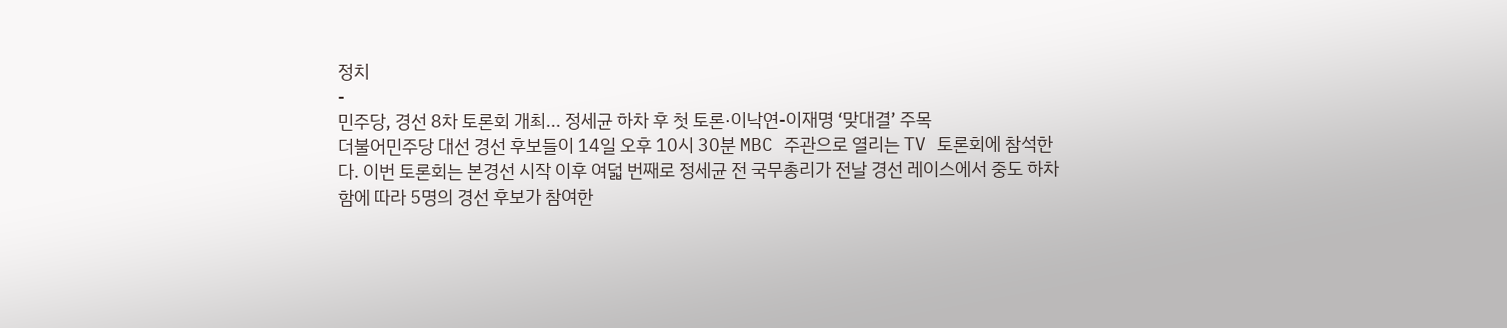정치
-
민주당, 경선 8차 토론회 개최... 정세균 하차 후 첫 토론·이낙연-이재명 ‘맞대결’ 주목
더불어민주당 대선 경선 후보들이 14일 오후 10시 30분 MBC 주관으로 열리는 TV 토론회에 참석한다. 이번 토론회는 본경선 시작 이후 여덟 번째로 정세균 전 국무총리가 전날 경선 레이스에서 중도 하차함에 따라 5명의 경선 후보가 참여한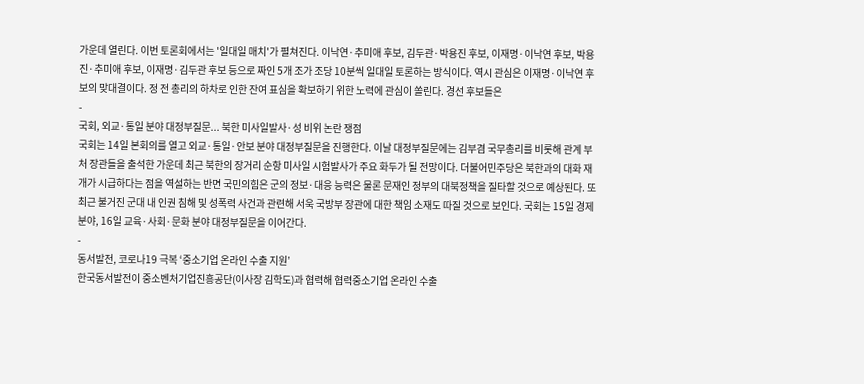가운데 열린다. 이번 토론회에서는 '일대일 매치'가 펼쳐진다. 이낙연·추미애 후보, 김두관·박용진 후보, 이재명·이낙연 후보, 박용진·추미애 후보, 이재명·김두관 후보 등으로 짜인 5개 조가 조당 10분씩 일대일 토론하는 방식이다. 역시 관심은 이재명·이낙연 후보의 맞대결이다. 정 전 총리의 하차로 인한 잔여 표심을 확보하기 위한 노력에 관심이 쏠린다. 경선 후보들은
-
국회, 외교·통일 분야 대정부질문... 북한 미사일발사·성 비위 논란 쟁점
국회는 14일 본회의를 열고 외교·통일·안보 분야 대정부질문을 진행한다. 이날 대정부질문에는 김부겸 국무총리를 비롯해 관계 부처 장관들을 출석한 가운데 최근 북한의 장거리 순항 미사일 시험발사가 주요 화두가 될 전망이다. 더불어민주당은 북한과의 대화 재개가 시급하다는 점을 역설하는 반면 국민의힘은 군의 정보·대응 능력은 물론 문재인 정부의 대북정책을 질타할 것으로 예상된다. 또 최근 불거진 군대 내 인권 침해 및 성폭력 사건과 관련해 서욱 국방부 장관에 대한 책임 소재도 따질 것으로 보인다. 국회는 15일 경제 분야, 16일 교육·사회·문화 분야 대정부질문을 이어간다.
-
동서발전, 코로나19 극복 ‘중소기업 온라인 수출 지원’
한국동서발전이 중소벤처기업진흥공단(이사장 김학도)과 협력해 협력중소기업 온라인 수출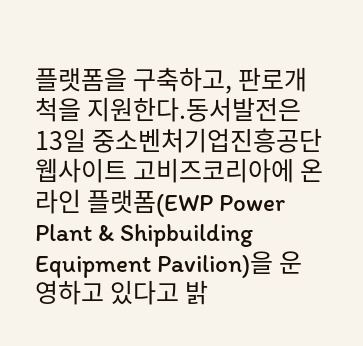플랫폼을 구축하고, 판로개척을 지원한다.동서발전은 13일 중소벤처기업진흥공단 웹사이트 고비즈코리아에 온라인 플랫폼(EWP Power Plant & Shipbuilding Equipment Pavilion)을 운영하고 있다고 밝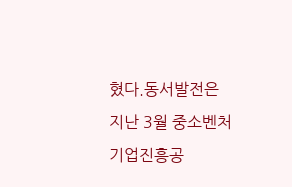혔다.동서발전은 지난 3월 중소벤처기업진흥공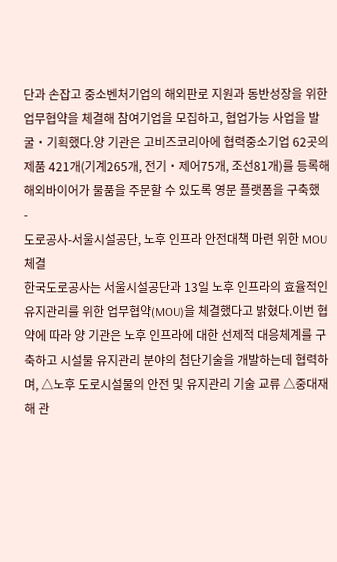단과 손잡고 중소벤처기업의 해외판로 지원과 동반성장을 위한 업무협약을 체결해 참여기업을 모집하고, 협업가능 사업을 발굴‧기획했다.양 기관은 고비즈코리아에 협력중소기업 62곳의 제품 421개(기계265개, 전기‧제어75개, 조선81개)를 등록해 해외바이어가 물품을 주문할 수 있도록 영문 플랫폼을 구축했
-
도로공사-서울시설공단, 노후 인프라 안전대책 마련 위한 MOU 체결
한국도로공사는 서울시설공단과 13일 노후 인프라의 효율적인 유지관리를 위한 업무협약(MOU)을 체결했다고 밝혔다.이번 협약에 따라 양 기관은 노후 인프라에 대한 선제적 대응체계를 구축하고 시설물 유지관리 분야의 첨단기술을 개발하는데 협력하며, △노후 도로시설물의 안전 및 유지관리 기술 교류 △중대재해 관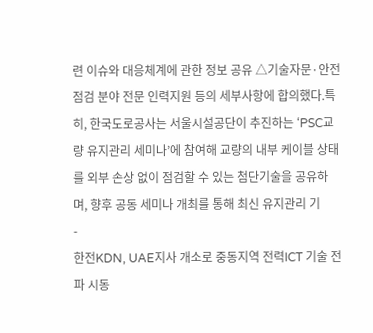련 이슈와 대응체계에 관한 정보 공유 △기술자문·안전점검 분야 전문 인력지원 등의 세부사항에 합의했다.특히, 한국도로공사는 서울시설공단이 추진하는 ‘PSC교량 유지관리 세미나’에 참여해 교량의 내부 케이블 상태를 외부 손상 없이 점검할 수 있는 첨단기술을 공유하며, 향후 공동 세미나 개최를 통해 최신 유지관리 기
-
한전KDN, UAE지사 개소로 중동지역 전력ICT 기술 전파 시동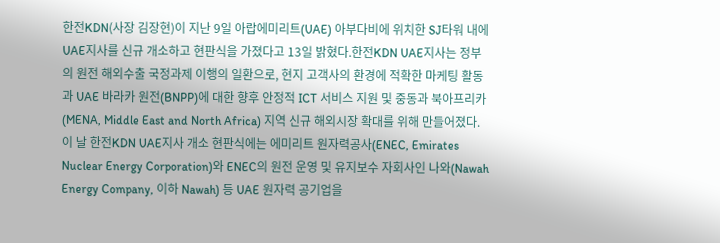한전KDN(사장 김장현)이 지난 9일 아랍에미리트(UAE) 아부다비에 위치한 SJ타워 내에 UAE지사를 신규 개소하고 현판식을 가졌다고 13일 밝혔다.한전KDN UAE지사는 정부의 원전 해외수출 국정과제 이행의 일환으로, 현지 고객사의 환경에 적확한 마케팅 활동과 UAE 바라카 원전(BNPP)에 대한 향후 안정적 ICT 서비스 지원 및 중동과 북아프리카(MENA, Middle East and North Africa) 지역 신규 해외시장 확대를 위해 만들어졌다.이 날 한전KDN UAE지사 개소 현판식에는 에미리트 원자력공사(ENEC, Emirates Nuclear Energy Corporation)와 ENEC의 원전 운영 및 유지보수 자회사인 나와(Nawah Energy Company, 이하 Nawah) 등 UAE 원자력 공기업을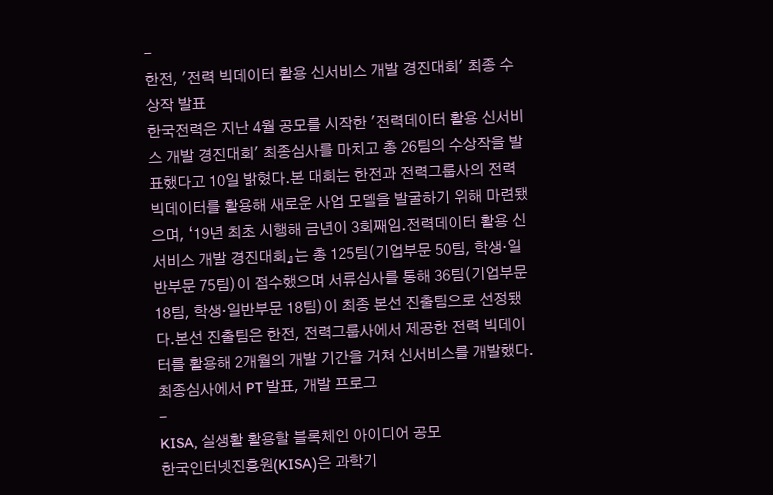-
한전, '전력 빅데이터 활용 신서비스 개발 경진대회' 최종 수상작 발표
한국전력은 지난 4월 공모를 시작한 '전력데이터 활용 신서비스 개발 경진대회' 최종심사를 마치고 총 26팀의 수상작을 발표했다고 10일 밝혔다.본 대회는 한전과 전력그룹사의 전력 빅데이터를 활용해 새로운 사업 모델을 발굴하기 위해 마련됐으며, ‘19년 최초 시행해 금년이 3회째임.전력데이터 활용 신서비스 개발 경진대회』는 총 125팀(기업부문 50팀, 학생·일반부문 75팀)이 접수했으며 서류심사를 통해 36팀(기업부문 18팀, 학생·일반부문 18팀)이 최종 본선 진출팀으로 선정됐다.본선 진출팀은 한전, 전력그룹사에서 제공한 전력 빅데이터를 활용해 2개월의 개발 기간을 거쳐 신서비스를 개발했다. 최종심사에서 PT 발표, 개발 프로그
-
KISA, 실생활 활용할 블록체인 아이디어 공모
한국인터넷진흥원(KISA)은 과학기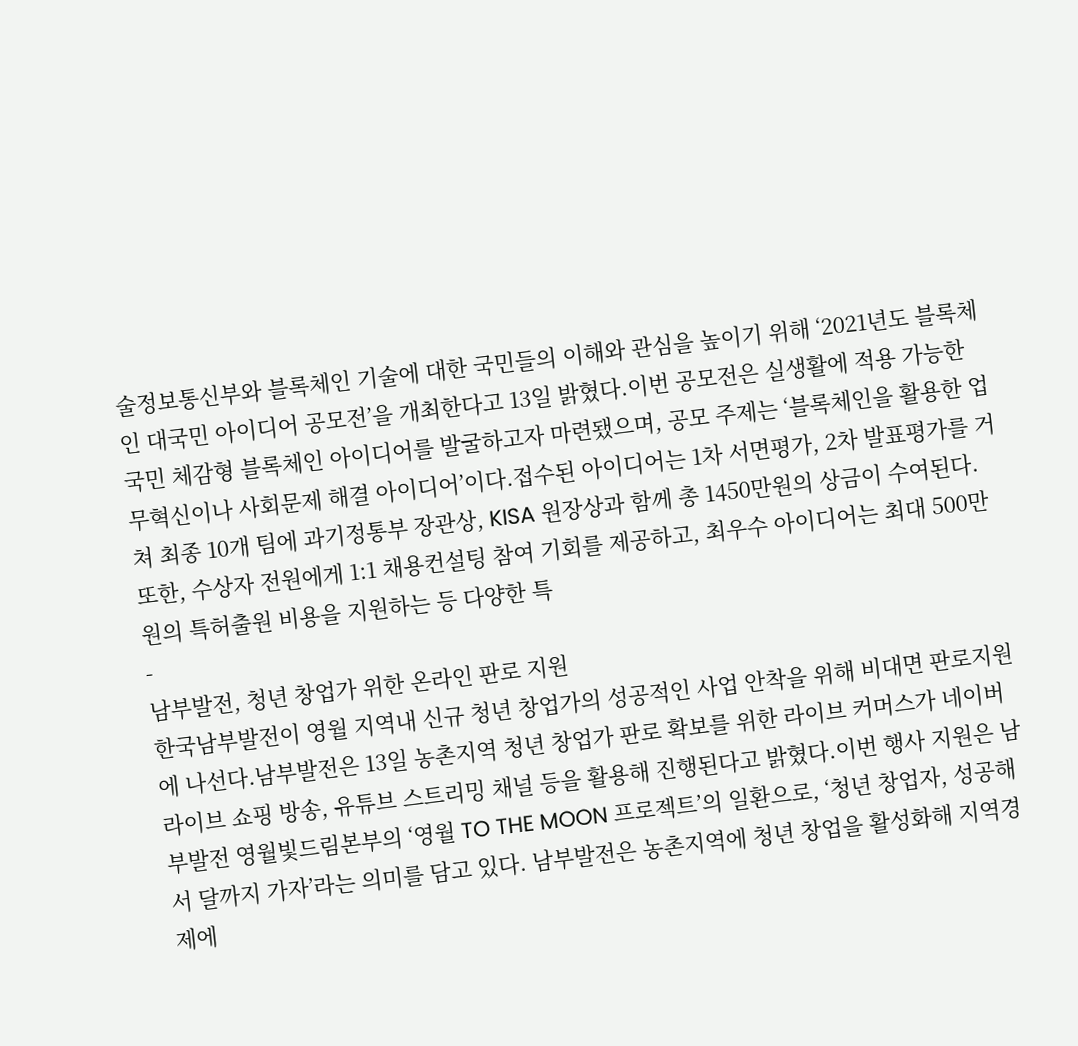술정보통신부와 블록체인 기술에 대한 국민들의 이해와 관심을 높이기 위해 ‘2021년도 블록체인 대국민 아이디어 공모전’을 개최한다고 13일 밝혔다.이번 공모전은 실생활에 적용 가능한 국민 체감형 블록체인 아이디어를 발굴하고자 마련됐으며, 공모 주제는 ‘블록체인을 활용한 업무혁신이나 사회문제 해결 아이디어’이다.접수된 아이디어는 1차 서면평가, 2차 발표평가를 거쳐 최종 10개 팀에 과기정통부 장관상, KISA 원장상과 함께 총 1450만원의 상금이 수여된다. 또한, 수상자 전원에게 1:1 채용컨설팅 참여 기회를 제공하고, 최우수 아이디어는 최대 500만원의 특허출원 비용을 지원하는 등 다양한 특
-
남부발전, 청년 창업가 위한 온라인 판로 지원
한국남부발전이 영월 지역내 신규 청년 창업가의 성공적인 사업 안착을 위해 비대면 판로지원에 나선다.남부발전은 13일 농촌지역 청년 창업가 판로 확보를 위한 라이브 커머스가 네이버 라이브 쇼핑 방송, 유튜브 스트리밍 채널 등을 활용해 진행된다고 밝혔다.이번 행사 지원은 남부발전 영월빛드림본부의 ‘영월 TO THE MOON 프로젝트’의 일환으로, ‘청년 창업자, 성공해서 달까지 가자’라는 의미를 담고 있다. 남부발전은 농촌지역에 청년 창업을 활성화해 지역경제에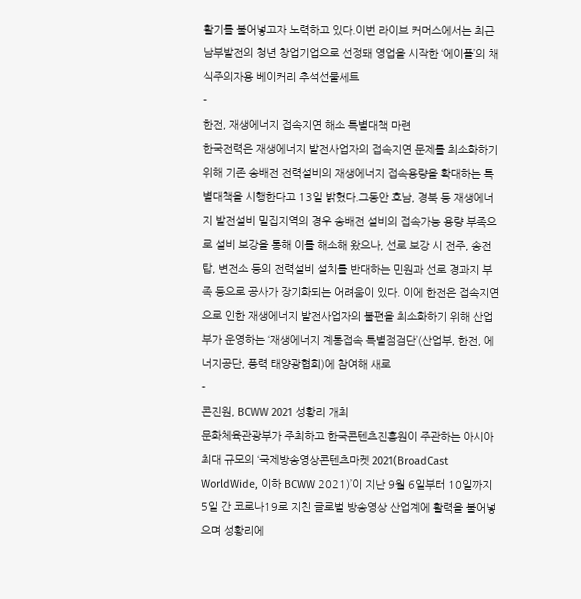활기를 불어넣고자 노력하고 있다.이번 라이브 커머스에서는 최근 남부발전의 청년 창업기업으로 선정돼 영업을 시작한 ‘에이플’의 채식주의자용 베이커리 추석선물세트
-
한전, 재생에너지 접속지연 해소 특별대책 마련
한국전력은 재생에너지 발전사업자의 접속지연 문제를 최소화하기 위해 기존 송배전 전력설비의 재생에너지 접속용량을 확대하는 특별대책을 시행한다고 13일 밝혔다.그동안 호남, 경북 등 재생에너지 발전설비 밀집지역의 경우 송배전 설비의 접속가능 용량 부족으로 설비 보강을 통해 이를 해소해 왔으나, 선로 보강 시 전주, 송전탑, 변전소 등의 전력설비 설치를 반대하는 민원과 선로 경과지 부족 등으로 공사가 장기화되는 어려움이 있다. 이에 한전은 접속지연으로 인한 재생에너지 발전사업자의 불편을 최소화하기 위해 산업부가 운영하는 ‘재생에너지 계통접속 특별점검단’(산업부, 한전, 에너지공단, 풍력 태양광협회)에 참여해 새로
-
콘진원, BCWW 2021 성황리 개최
문화체육관광부가 주최하고 한국콘텐츠진흥원이 주관하는 아시아 최대 규모의 ‘국제방송영상콘텐츠마켓 2021(BroadCast WorldWide, 이하 BCWW 2021)’이 지난 9월 6일부터 10일까지 5일 간 코로나19로 지친 글로벌 방송영상 산업계에 활력을 불어넣으며 성황리에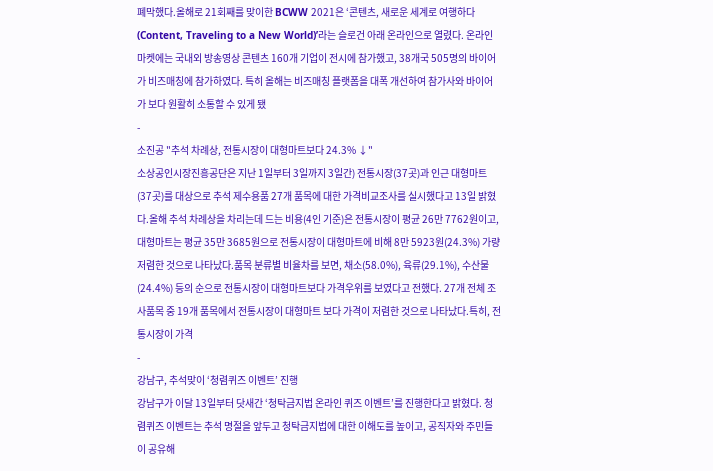폐막했다.올해로 21회째를 맞이한 BCWW 2021은 ‘콘텐츠, 새로운 세계로 여행하다(Content, Traveling to a New World)’라는 슬로건 아래 온라인으로 열렸다. 온라인 마켓에는 국내외 방송영상 콘텐츠 160개 기업이 전시에 참가했고, 38개국 505명의 바이어가 비즈매칭에 참가하였다. 특히 올해는 비즈매칭 플랫폼을 대폭 개선하여 참가사와 바이어가 보다 원활히 소통할 수 있게 됐
-
소진공 "추석 차례상, 전통시장이 대형마트보다 24.3% ↓"
소상공인시장진흥공단은 지난 1일부터 3일까지 3일간) 전통시장(37곳)과 인근 대형마트(37곳)를 대상으로 추석 제수용품 27개 품목에 대한 가격비교조사를 실시했다고 13일 밝혔다.올해 추석 차례상을 차리는데 드는 비용(4인 기준)은 전통시장이 평균 26만 7762원이고, 대형마트는 평균 35만 3685원으로 전통시장이 대형마트에 비해 8만 5923원(24.3%) 가량 저렴한 것으로 나타났다.품목 분류별 비율차를 보면, 채소(58.0%), 육류(29.1%), 수산물(24.4%) 등의 순으로 전통시장이 대형마트보다 가격우위를 보였다고 전했다. 27개 전체 조사품목 중 19개 품목에서 전통시장이 대형마트 보다 가격이 저렴한 것으로 나타났다.특히, 전통시장이 가격
-
강남구, 추석맞이 ‘청렴퀴즈 이벤트’ 진행
강남구가 이달 13일부터 닷새간 ‘청탁금지법 온라인 퀴즈 이벤트’를 진행한다고 밝혔다. 청렴퀴즈 이벤트는 추석 명절을 앞두고 청탁금지법에 대한 이해도를 높이고, 공직자와 주민들이 공유해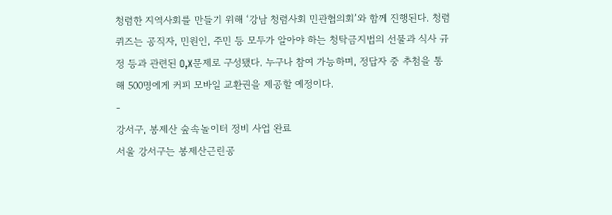청렴한 지역사회를 만들기 위해 ‘강남 청렴사회 민관협의회’와 함께 진행된다. 청렴퀴즈는 공직자, 민원인, 주민 등 모두가 알아야 하는 청탁금지법의 선물과 식사 규정 등과 관련된 O,X문제로 구성됐다. 누구나 참여 가능하며, 정답자 중 추첨을 통해 500명에게 커피 모바일 교환권을 제공할 예정이다.
-
강서구, 봉제산 숲속놀이터 정비 사업 완료
서울 강서구는 봉제산근린공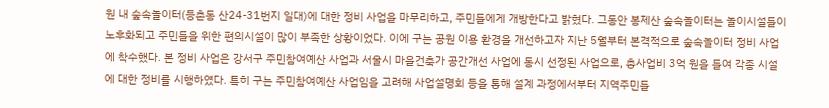원 내 숲속놀이터(등촌동 산24-31번지 일대)에 대한 정비 사업을 마무리하고, 주민들에게 개방한다고 밝혔다. 그동안 봉제산 숲속놀이터는 놀이시설들이 노후화되고 주민들을 위한 편의시설이 많이 부족한 상황이었다. 이에 구는 공원 이용 환경을 개선하고자 지난 5월부터 본격적으로 숲속놀이터 정비 사업에 착수했다. 본 정비 사업은 강서구 주민참여예산 사업과 서울시 마을건축가 공간개선 사업에 동시 선정된 사업으로, 총사업비 3억 원을 들여 각종 시설에 대한 정비를 시행하였다. 특히 구는 주민참여예산 사업임을 고려해 사업설명회 등을 통해 설계 과정에서부터 지역주민들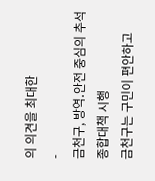의 의견을 최대한
-
금천구, 방역․안전 중심의 추석 종합대책 시행
금천구는 구민이 편안하고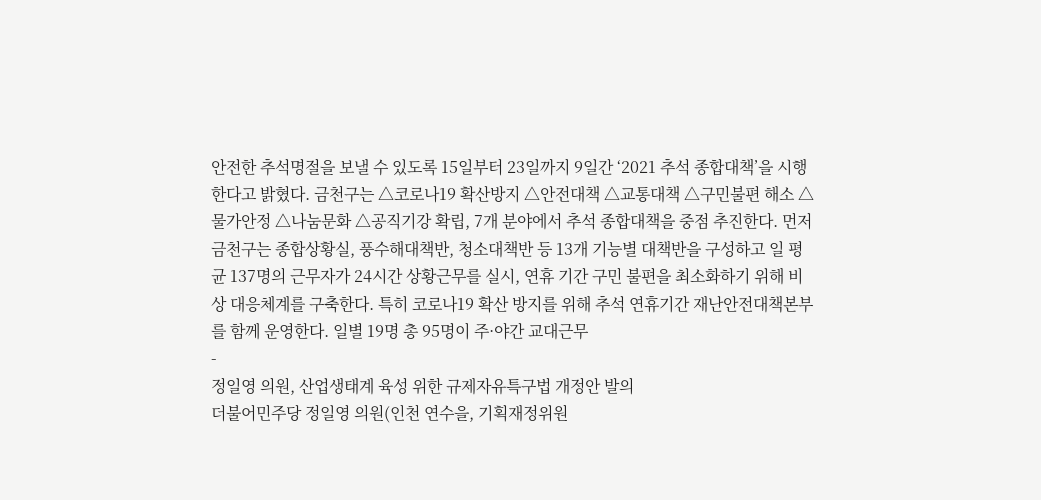안전한 추석명절을 보낼 수 있도록 15일부터 23일까지 9일간 ‘2021 추석 종합대책’을 시행한다고 밝혔다. 금천구는 △코로나19 확산방지 △안전대책 △교통대책 △구민불편 해소 △물가안정 △나눔문화 △공직기강 확립, 7개 분야에서 추석 종합대책을 중점 추진한다. 먼저 금천구는 종합상황실, 풍수해대책반, 청소대책반 등 13개 기능별 대책반을 구성하고 일 평균 137명의 근무자가 24시간 상황근무를 실시, 연휴 기간 구민 불편을 최소화하기 위해 비상 대응체계를 구축한다. 특히 코로나19 확산 방지를 위해 추석 연휴기간 재난안전대책본부를 함께 운영한다. 일별 19명 총 95명이 주·야간 교대근무
-
정일영 의원, 산업생태계 육성 위한 규제자유특구법 개정안 발의
더불어민주당 정일영 의원(인천 연수을, 기획재정위원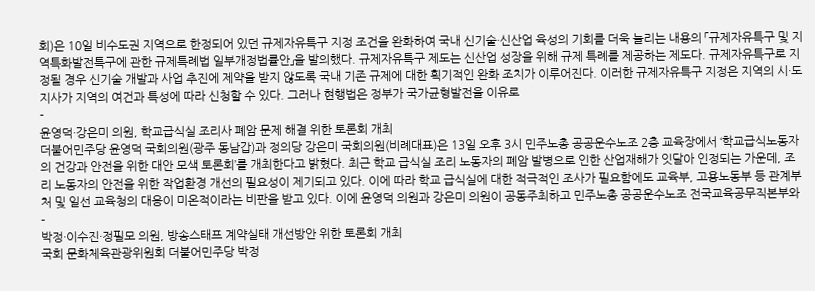회)은 10일 비수도권 지역으로 한정되어 있던 규제자유특구 지정 조건을 완화하여 국내 신기술·신산업 육성의 기회를 더욱 늘리는 내용의 「규제자유특구 및 지역특화발전특구에 관한 규제특례법 일부개정법률안」을 발의했다. 규제자유특구 제도는 신산업 성장을 위해 규제 특례를 제공하는 제도다. 규제자유특구로 지정될 경우 신기술 개발과 사업 추진에 제약을 받지 않도록 국내 기존 규제에 대한 획기적인 완화 조치가 이루어진다. 이러한 규제자유특구 지정은 지역의 시·도지사가 지역의 여건과 특성에 따라 신청할 수 있다. 그러나 현행법은 정부가 국가균형발전을 이유로
-
윤영덕·강은미 의원, 학교급식실 조리사 폐암 문제 해결 위한 토론회 개최
더불어민주당 윤영덕 국회의원(광주 동남갑)과 정의당 강은미 국회의원(비례대표)은 13일 오후 3시 민주노총 공공운수노조 2층 교육장에서 ‘학교급식노동자의 건강과 안전을 위한 대안 모색 토론회’를 개최한다고 밝혔다. 최근 학교 급식실 조리 노동자의 폐암 발병으로 인한 산업재해가 잇달아 인정되는 가운데, 조리 노동자의 안전을 위한 작업환경 개선의 필요성이 제기되고 있다. 이에 따라 학교 급식실에 대한 적극적인 조사가 필요함에도 교육부, 고용노동부 등 관계부처 및 일선 교육청의 대응이 미온적이라는 비판을 받고 있다. 이에 윤영덕 의원과 강은미 의원이 공동주최하고 민주노총 공공운수노조 전국교육공무직본부와
-
박정·이수진·정필모 의원, 방송스태프 계약실태 개선방안 위한 토론회 개최
국회 문화체육관광위원회 더불어민주당 박정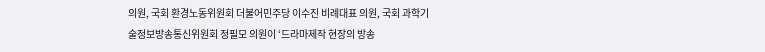의원, 국회 환경노동위원회 더불어민주당 이수진 비례대표 의원, 국회 과학기술정보방송통신위원회 정필모 의원이 ‘드라마제작 현장의 방송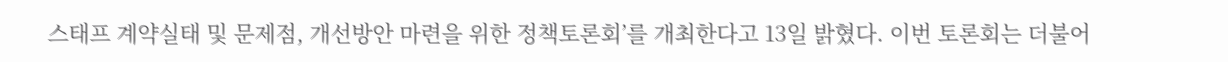스태프 계약실태 및 문제점, 개선방안 마련을 위한 정책토론회’를 개최한다고 13일 밝혔다. 이번 토론회는 더불어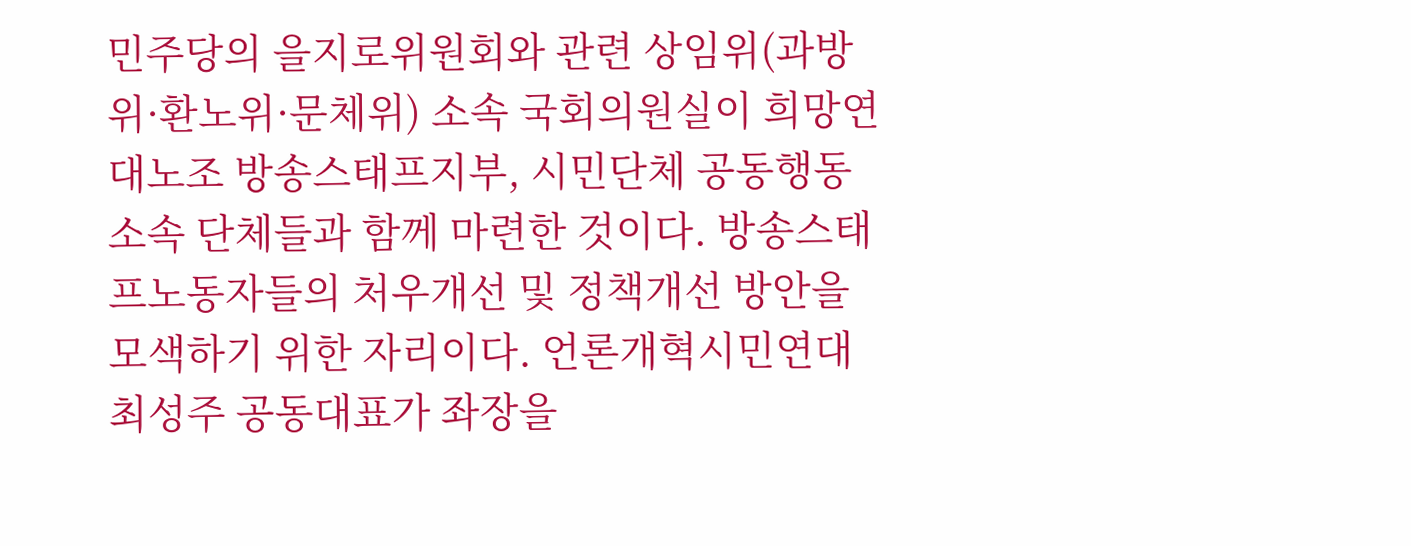민주당의 을지로위원회와 관련 상임위(과방위·환노위·문체위) 소속 국회의원실이 희망연대노조 방송스태프지부, 시민단체 공동행동 소속 단체들과 함께 마련한 것이다. 방송스태프노동자들의 처우개선 및 정책개선 방안을 모색하기 위한 자리이다. 언론개혁시민연대 최성주 공동대표가 좌장을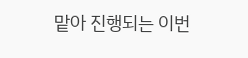맡아 진행되는 이번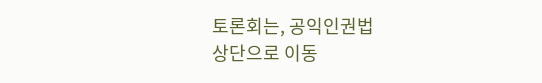토론회는, 공익인권법
상단으로 이동